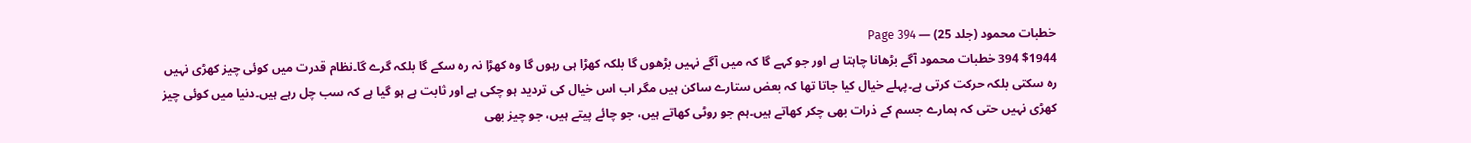خطبات محمود (جلد 25) — Page 394
$1944 394 خطبات محمود آگے بڑھانا چاہتا ہے اور جو کہے گا کہ میں آگے نہیں بڑھوں گا بلکہ کھڑا ہی رہوں گا وہ کھڑا نہ رہ سکے گا بلکہ گرے گا۔نظام قدرت میں کوئی چیز کھڑی نہیں رہ سکتی بلکہ حرکت کرتی ہے۔پہلے خیال کیا جاتا تھا کہ بعض ستارے ساکن ہیں مگر اب اس خیال کی تردید ہو چکی ہے اور ثابت ہے ہو گیا ہے کہ سب چل رہے ہیں۔دنیا میں کوئی چیز کھڑی نہیں حتی کہ ہمارے جسم کے ذرات بھی چکر کھاتے ہیں۔ہم جو روٹی کھاتے ہیں، جو چائے پیتے ہیں، جو چیز بھی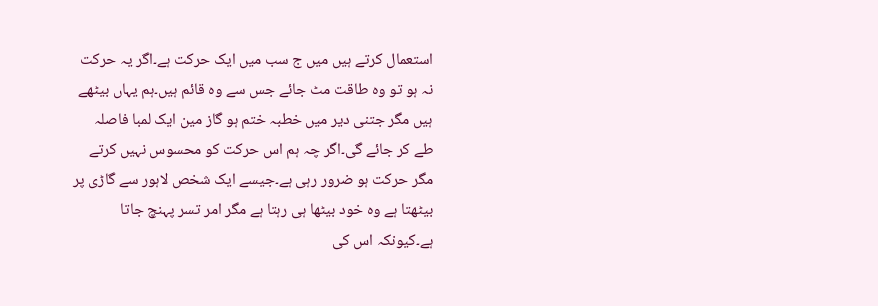استعمال کرتے ہیں میں ج سب میں ایک حرکت ہے۔اگر یہ حرکت نہ ہو تو وہ طاقت مٹ جائے جس سے وہ قائم ہیں۔ہم یہاں بیٹھے ہیں مگر جتنی دیر میں خطبہ ختم ہو گاز مین ایک لمبا فاصلہ طے کر جائے گی۔اگر چہ ہم اس حرکت کو محسوس نہیں کرتے مگر حرکت ہو ضرور رہی ہے۔جیسے ایک شخص لاہور سے گاڑی پر بیٹھتا ہے وہ خود بیٹھا ہی رہتا ہے مگر امر تسر پہنچ جاتا ہے۔کیونکہ اس کی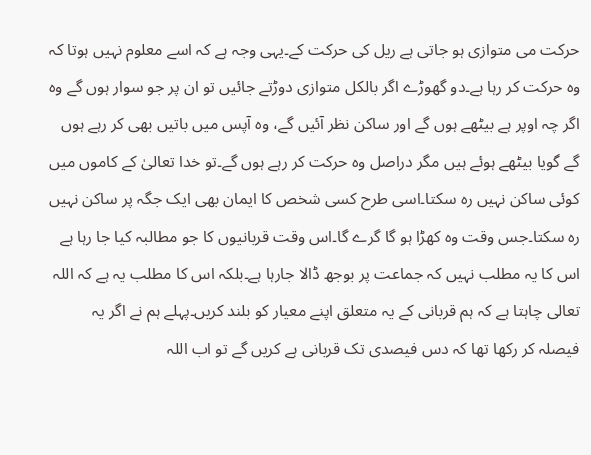حرکت می متوازی ہو جاتی ہے ریل کی حرکت کے۔یہی وجہ ہے کہ اسے معلوم نہیں ہوتا کہ وہ حرکت کر رہا ہے۔دو گھوڑے اگر بالکل متوازی دوڑتے جائیں تو ان پر جو سوار ہوں گے وہ اگر چہ اوپر ہے بیٹھے ہوں گے اور ساکن نظر آئیں گے، وہ آپس میں باتیں بھی کر رہے ہوں گے گویا بیٹھے ہوئے ہیں مگر دراصل وہ حرکت کر رہے ہوں گے۔تو خدا تعالیٰ کے کاموں میں کوئی ساکن نہیں رہ سکتا۔اسی طرح کسی شخص کا ایمان بھی ایک جگہ پر ساکن نہیں رہ سکتا۔جس وقت وہ کھڑا ہو گا گرے گا۔اس وقت قربانیوں کا جو مطالبہ کیا جا رہا ہے اس کا یہ مطلب نہیں کہ جماعت پر بوجھ ڈالا جارہا ہے۔بلکہ اس کا مطلب یہ ہے کہ اللہ تعالی چاہتا ہے کہ ہم قربانی کے یہ متعلق اپنے معیار کو بلند کریں۔پہلے ہم نے اگر یہ فیصلہ کر رکھا تھا کہ دس فیصدی تک قربانی ہے کریں گے تو اب اللہ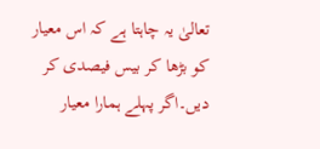تعالیٰ یہ چاہتا ہے کہ اس معیار کو بڑھا کر بیس فیصدی کر دیں۔اگر پہلے ہمارا معیار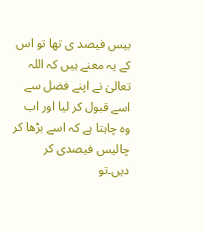بیس فیصد ی تھا تو اس کے یہ معنے ہیں کہ اللہ تعالیٰ نے اپنے فضل سے اسے قبول کر لیا اور اب وہ چاہتا ہے کہ اسے بڑھا کر چالیس فیصدی کر دیں۔تو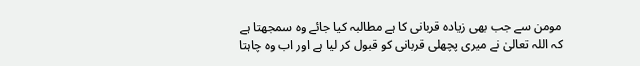مومن سے جب بھی زیادہ قربانی کا ہے مطالبہ کیا جائے وہ سمجھتا ہے کہ اللہ تعالیٰ نے میری پچھلی قربانی کو قبول کر لیا ہے اور اب وہ چاہتا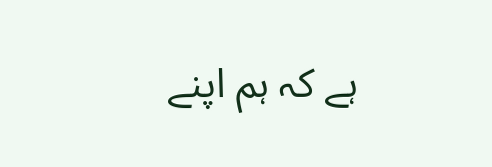ہے کہ ہم اپنے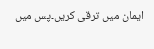ایمان میں ترقی کریں۔پس میں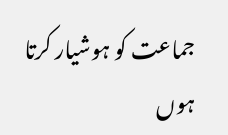جماعت کو ہوشیار کرتا ہوں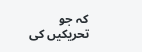کہ جو تحریکیں کی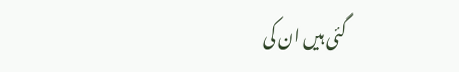گئی ہیں ان کی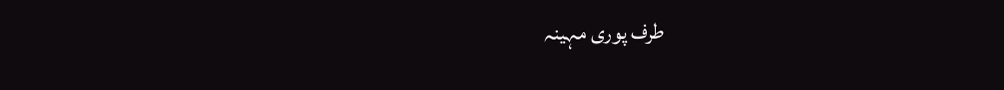طرف پوری مہینہ